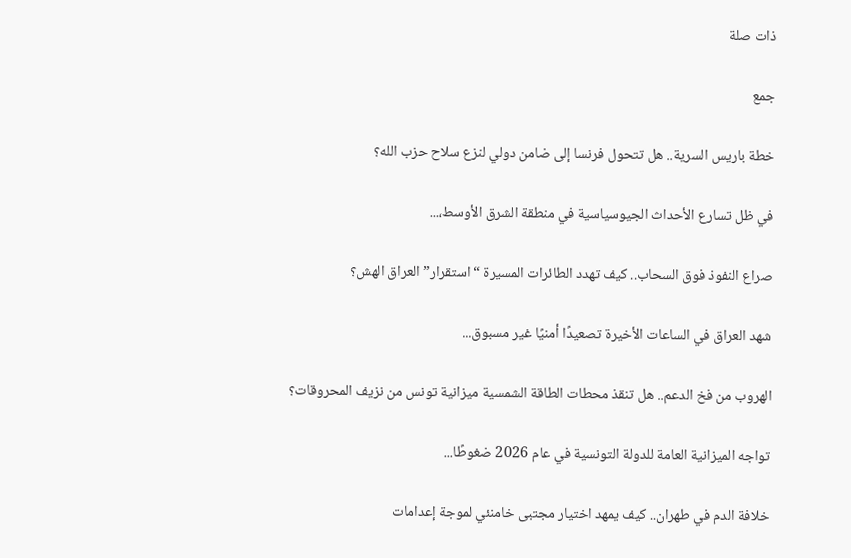ذات صلة

جمع

خطة باريس السرية.. هل تتحول فرنسا إلى ضامن دولي لنزع سلاح حزب الله؟

في ظل تسارع الأحداث الجيوسياسية في منطقة الشرق الأوسط،...

صراع النفوذ فوق السحاب.. كيف تهدد الطائرات المسيرة “استقرار” العراق الهش؟

شهد العراق في الساعات الأخيرة تصعيدًا أمنيًا غير مسبوق...

الهروب من فخ الدعم.. هل تنقذ محطات الطاقة الشمسية ميزانية تونس من نزيف المحروقات؟

تواجه الميزانية العامة للدولة التونسية في عام 2026 ضغوطًا...

خلافة الدم في طهران.. كيف يمهد اختيار مجتبى خامنئي لموجة إعدامات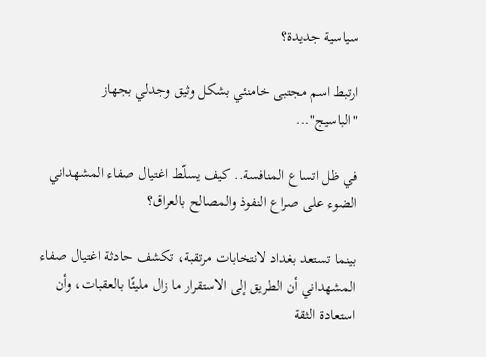سياسية جديدة؟

ارتبط اسم مجتبى خامنئي بشكل وثيق وجدلي بجهاز "الباسيج"...

في ظل اتساع المنافسة.. كيف يسلّط اغتيال صفاء المشهداني الضوء على صراع النفوذ والمصالح بالعراق؟

بينما تستعد بغداد لانتخابات مرتقبة، تكشف حادثة اغتيال صفاء المشهداني أن الطريق إلى الاستقرار ما زال مليئًا بالعقبات، وأن استعادة الثقة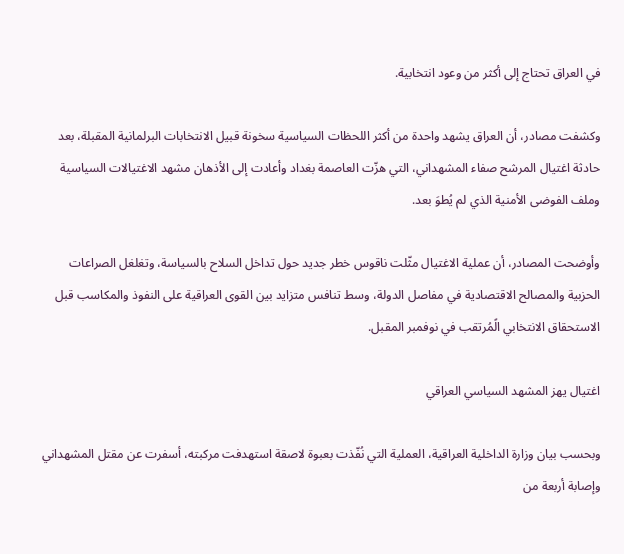في العراق تحتاج إلى أكثر من وعود انتخابية.

وكشفت مصادر، أن العراق يشهد واحدة من أكثر اللحظات السياسية سخونة قبيل الانتخابات البرلمانية المقبلة، بعد حادثة اغتيال المرشح صفاء المشهداني، التي هزّت العاصمة بغداد وأعادت إلى الأذهان مشهد الاغتيالات السياسية وملف الفوضى الأمنية الذي لم يُطوَ بعد.

وأوضحت المصادر، أن عملية الاغتيال مثّلت ناقوس خطر جديد حول تداخل السلاح بالسياسة، وتغلغل الصراعات الحزبية والمصالح الاقتصادية في مفاصل الدولة، وسط تنافس متزايد بين القوى العراقية على النفوذ والمكاسب قبل الاستحقاق الانتخابي الًمُرتقب في نوفمبر المقبل.

اغتيال يهز المشهد السياسي العراقي

وبحسب بيان وزارة الداخلية العراقية، العملية التي نُفّذت بعبوة لاصقة استهدفت مركبته، أسفرت عن مقتل المشهداني وإصابة أربعة من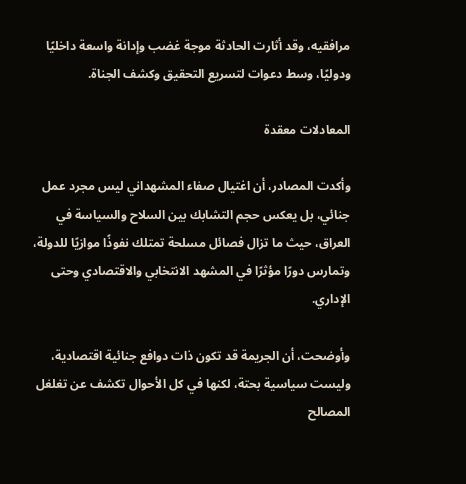مرافقيه، وقد أثارت الحادثة موجة غضب وإدانة واسعة داخليًا ودوليًا، وسط دعوات لتسريع التحقيق وكشف الجناة.

المعادلات معقدة

وأكدت المصادر، أن اغتيال صفاء المشهداني ليس مجرد عمل جنائي، بل يعكس حجم التشابك بين السلاح والسياسة في العراق، حيث ما تزال فصائل مسلحة تمتلك نفوذًا موازيًا للدولة، وتمارس دورًا مؤثرًا في المشهد الانتخابي والاقتصادي وحتى الإداري.

وأوضحت، أن الجريمة قد تكون ذات دوافع جنائية اقتصادية، وليست سياسية بحتة، لكنها في كل الأحوال تكشف عن تغلغل المصالح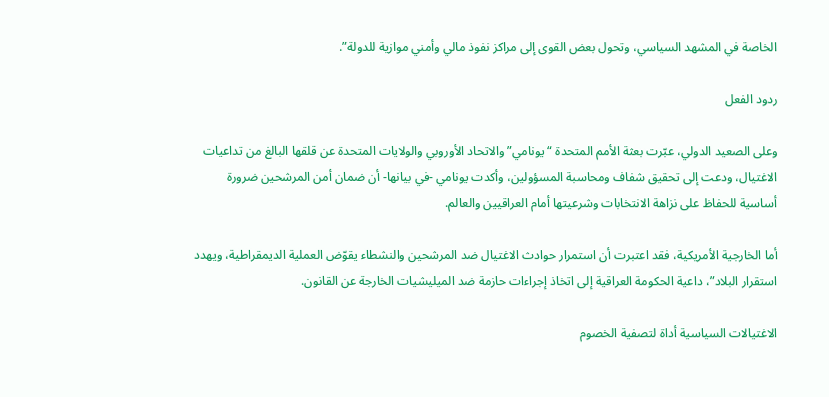الخاصة في المشهد السياسي، وتحول بعض القوى إلى مراكز نفوذ مالي وأمني موازية للدولة”.

ردود الفعل

وعلى الصعيد الدولي، عبّرت بعثة الأمم المتحدة “يونامي” والاتحاد الأوروبي والولايات المتحدة عن قلقها البالغ من تداعيات الاغتيال، ودعت إلى تحقيق شفاف ومحاسبة المسؤولين، وأكدت يونامي -في بيانها- أن ضمان أمن المرشحين ضرورة أساسية للحفاظ على نزاهة الانتخابات وشرعيتها أمام العراقيين والعالم.

أما الخارجية الأمريكية، فقد اعتبرت أن استمرار حوادث الاغتيال ضد المرشحين والنشطاء يقوّض العملية الديمقراطية، ويهدد استقرار البلاد”، داعية الحكومة العراقية إلى اتخاذ إجراءات حازمة ضد الميليشيات الخارجة عن القانون.

الاغتيالات السياسية أداة لتصفية الخصوم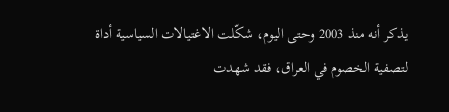يذكر أنه منذ 2003 وحتى اليوم، شكّلت الاغتيالات السياسية أداة لتصفية الخصوم في العراق، فقد شهدت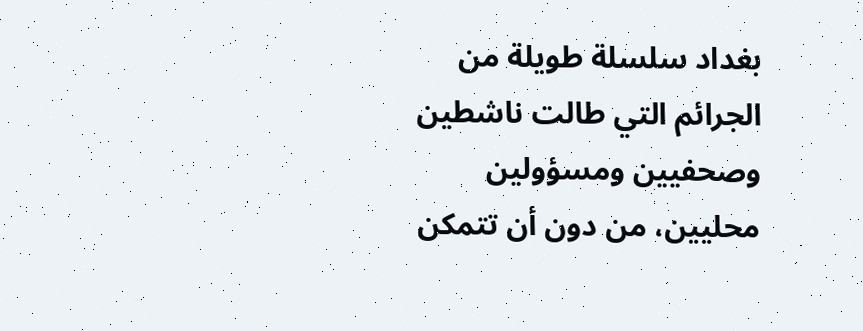بغداد سلسلة طويلة من الجرائم التي طالت ناشطين وصحفيين ومسؤولين محليين، من دون أن تتمكن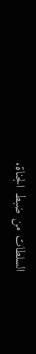السلطات من ضبط الجناة.